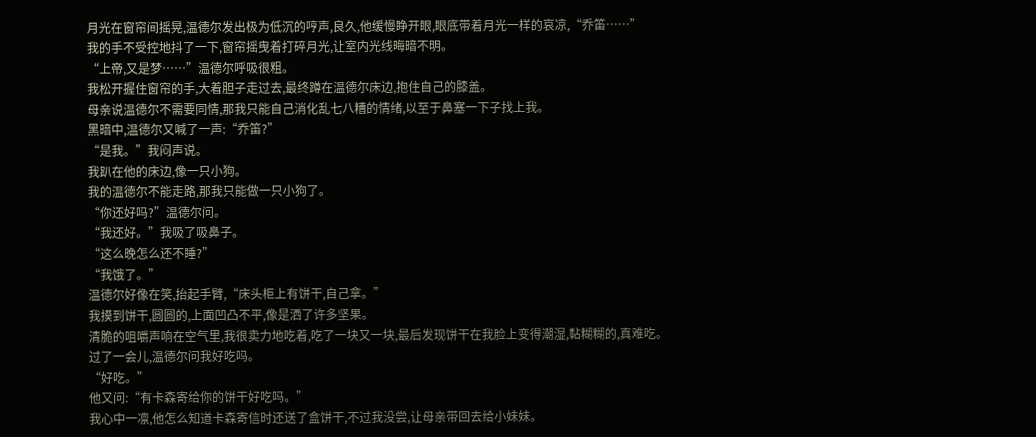月光在窗帘间摇晃,温德尔发出极为低沉的哼声,良久,他缓慢睁开眼,眼底带着月光一样的哀凉,“乔笛……”
我的手不受控地抖了一下,窗帘摇曳着打碎月光,让室内光线晦暗不明。
“上帝,又是梦……”温德尔呼吸很粗。
我松开握住窗帘的手,大着胆子走过去,最终蹲在温德尔床边,抱住自己的膝盖。
母亲说温德尔不需要同情,那我只能自己消化乱七八糟的情绪,以至于鼻塞一下子找上我。
黑暗中,温德尔又喊了一声:“乔笛?”
“是我。”我闷声说。
我趴在他的床边,像一只小狗。
我的温德尔不能走路,那我只能做一只小狗了。
“你还好吗?”温德尔问。
“我还好。”我吸了吸鼻子。
“这么晚怎么还不睡?”
“我饿了。”
温德尔好像在笑,抬起手臂,“床头柜上有饼干,自己拿。”
我摸到饼干,圆圆的,上面凹凸不平,像是洒了许多坚果。
清脆的咀嚼声响在空气里,我很卖力地吃着,吃了一块又一块,最后发现饼干在我脸上变得潮湿,黏糊糊的,真难吃。
过了一会儿,温德尔问我好吃吗。
“好吃。”
他又问:“有卡森寄给你的饼干好吃吗。”
我心中一凛,他怎么知道卡森寄信时还送了盒饼干,不过我没尝,让母亲带回去给小妹妹。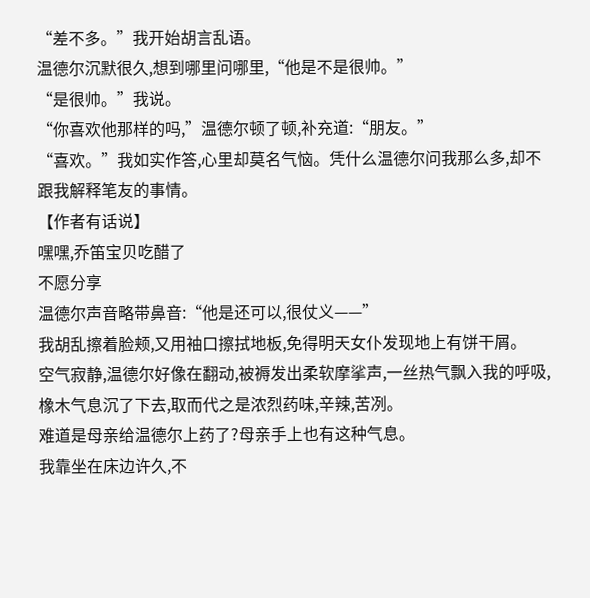“差不多。”我开始胡言乱语。
温德尔沉默很久,想到哪里问哪里,“他是不是很帅。”
“是很帅。”我说。
“你喜欢他那样的吗,”温德尔顿了顿,补充道:“朋友。”
“喜欢。”我如实作答,心里却莫名气恼。凭什么温德尔问我那么多,却不跟我解释笔友的事情。
【作者有话说】
嘿嘿,乔笛宝贝吃醋了
不愿分享
温德尔声音略带鼻音:“他是还可以,很仗义——”
我胡乱擦着脸颊,又用袖口擦拭地板,免得明天女仆发现地上有饼干屑。
空气寂静,温德尔好像在翻动,被褥发出柔软摩挲声,一丝热气飘入我的呼吸,橡木气息沉了下去,取而代之是浓烈药味,辛辣,苦冽。
难道是母亲给温德尔上药了?母亲手上也有这种气息。
我靠坐在床边许久,不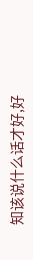知该说什么话才好,好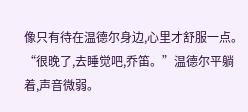像只有待在温德尔身边,心里才舒服一点。
“很晚了,去睡觉吧,乔笛。”温德尔平躺着,声音微弱。